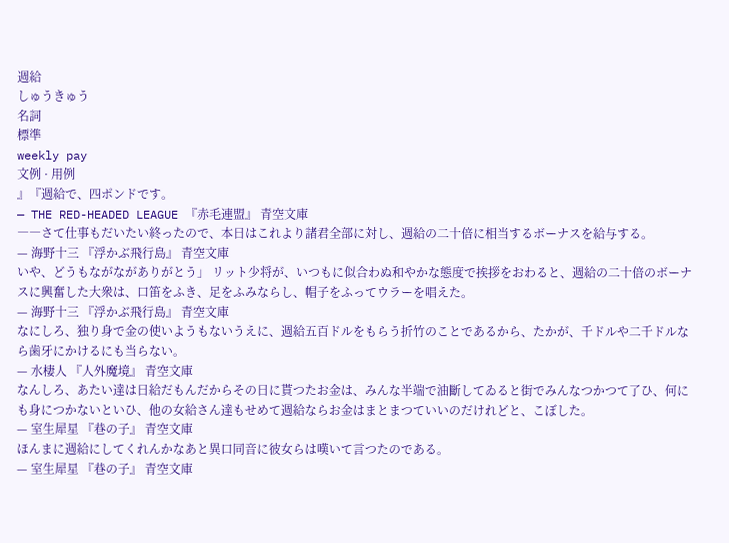週給
しゅうきゅう
名詞
標準
weekly pay
文例 · 用例
』『週給で、四ポンドです。
— THE RED-HEADED LEAGUE 『赤毛連盟』 青空文庫
――さて仕事もだいたい終ったので、本日はこれより諸君全部に対し、週給の二十倍に相当するボーナスを給与する。
— 海野十三 『浮かぶ飛行島』 青空文庫
いや、どうもながながありがとう」 リット少将が、いつもに似合わぬ和やかな態度で挨拶をおわると、週給の二十倍のボーナスに興奮した大衆は、口笛をふき、足をふみならし、帽子をふってウラーを唱えた。
— 海野十三 『浮かぶ飛行島』 青空文庫
なにしろ、独り身で金の使いようもないうえに、週給五百ドルをもらう折竹のことであるから、たかが、千ドルや二千ドルなら歯牙にかけるにも当らない。
— 水棲人 『人外魔境』 青空文庫
なんしろ、あたい達は日給だもんだからその日に貰つたお金は、みんな半端で油斷してゐると街でみんなつかつて了ひ、何にも身につかないといひ、他の女給さん達もせめて週給ならお金はまとまつていいのだけれどと、こぼした。
— 室生犀星 『巷の子』 青空文庫
ほんまに週給にしてくれんかなあと異口同音に彼女らは嘆いて言つたのである。
— 室生犀星 『巷の子』 青空文庫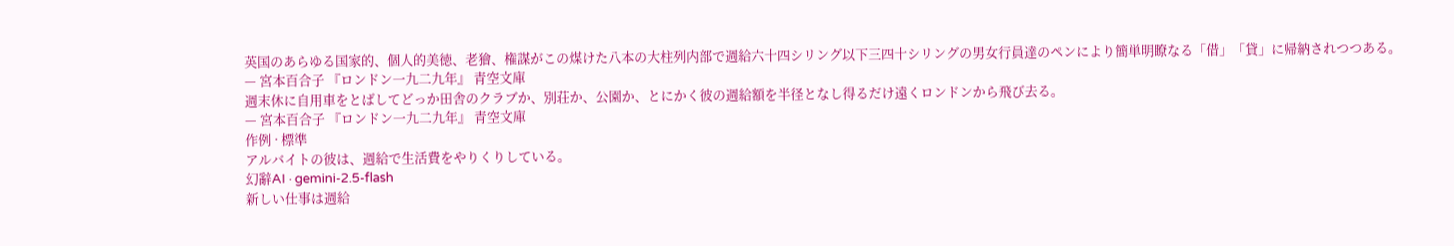英国のあらゆる国家的、個人的美徳、老獪、権謀がこの煤けた八本の大柱列内部で週給六十四シリング以下三四十シリングの男女行員達のペンにより簡単明瞭なる「借」「貸」に帰納されつつある。
— 宮本百合子 『ロンドン一九二九年』 青空文庫
週末休に自用車をとばしてどっか田舎のクラブか、別荘か、公園か、とにかく彼の週給額を半径となし得るだけ遠くロンドンから飛び去る。
— 宮本百合子 『ロンドン一九二九年』 青空文庫
作例 · 標準
アルバイトの彼は、週給で生活費をやりくりしている。
幻辭AI · gemini-2.5-flash
新しい仕事は週給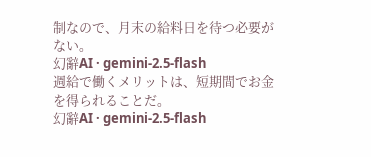制なので、月末の給料日を待つ必要がない。
幻辭AI · gemini-2.5-flash
週給で働くメリットは、短期間でお金を得られることだ。
幻辭AI · gemini-2.5-flash